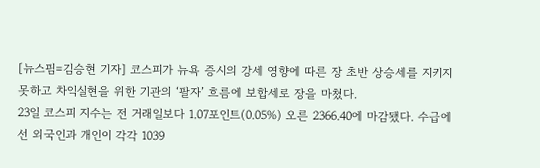[뉴스핌=김승현 기자] 코스피가 뉴욕 증시의 강세 영향에 따른 장 초반 상승세를 지키지 못하고 차익실현을 위한 기관의 ‘팔자’ 흐름에 보합세로 장을 마쳤다.
23일 코스피 지수는 전 거래일보다 1.07포인트(0.05%) 오른 2366.40에 마감됐다. 수급에선 외국인과 개인이 각각 1039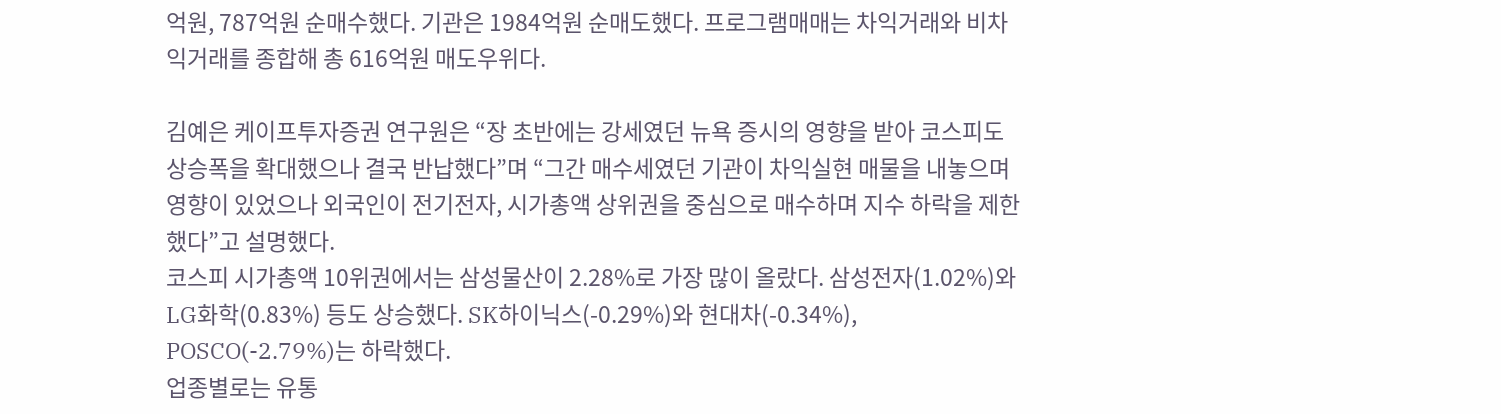억원, 787억원 순매수했다. 기관은 1984억원 순매도했다. 프로그램매매는 차익거래와 비차익거래를 종합해 총 616억원 매도우위다.

김예은 케이프투자증권 연구원은 “장 초반에는 강세였던 뉴욕 증시의 영향을 받아 코스피도 상승폭을 확대했으나 결국 반납했다”며 “그간 매수세였던 기관이 차익실현 매물을 내놓으며 영향이 있었으나 외국인이 전기전자, 시가총액 상위권을 중심으로 매수하며 지수 하락을 제한했다”고 설명했다.
코스피 시가총액 10위권에서는 삼성물산이 2.28%로 가장 많이 올랐다. 삼성전자(1.02%)와 LG화학(0.83%) 등도 상승했다. SK하이닉스(-0.29%)와 현대차(-0.34%), POSCO(-2.79%)는 하락했다.
업종별로는 유통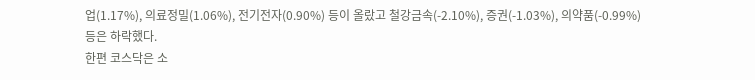업(1.17%), 의료정밀(1.06%), 전기전자(0.90%) 등이 올랐고 철강금속(-2.10%), 증권(-1.03%), 의약품(-0.99%) 등은 하락했다.
한편 코스닥은 소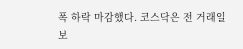폭 하락 마감했다. 코스닥은 전 거래일보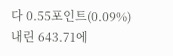다 0.55포인트(0.09%) 내린 643.71에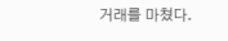거래를 마쳤다.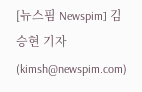[뉴스핌 Newspim] 김승현 기자 (kimsh@newspim.com)